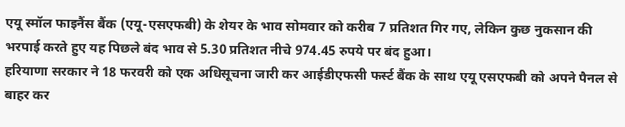एयू स्मॉल फाइनैंस बैंक (एयू-एसएफबी) के शेयर के भाव सोमवार को करीब 7 प्रतिशत गिर गए, लेकिन कुछ नुकसान की भरपाई करते हुए यह पिछले बंद भाव से 5.30 प्रतिशत नीचे 974.45 रुपये पर बंद हुआ।
हरियाणा सरकार ने 18 फरवरी को एक अधिसूचना जारी कर आईडीएफसी फर्स्ट बैंक के साथ एयू एसएफबी को अपने पैनल से बाहर कर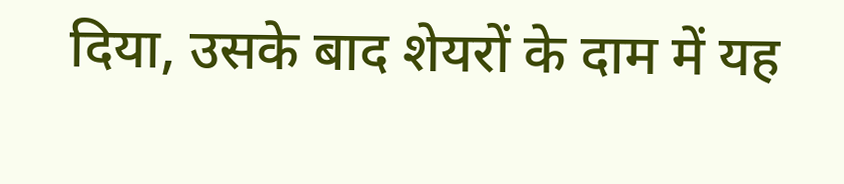दिया, उसके बाद शेयरों के दाम में यह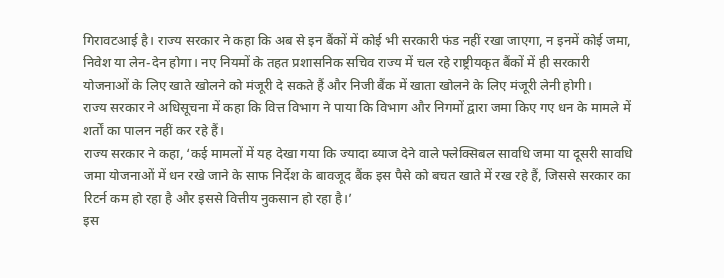गिरावटआई है। राज्य सरकार ने कहा कि अब से इन बैंकों में कोई भी सरकारी फंड नहीं रखा जाएगा, न इनमें कोई जमा, निवेश या लेन-देन होगा। नए नियमों के तहत प्रशासनिक सचिव राज्य में चल रहे राष्ट्रीयकृत बैंकों में ही सरकारी योजनाओं के लिए खाते खोलने को मंजूरी दे सकते हैं और निजी बैंक में खाता खोलने के लिए मंजूरी लेनी होगी।
राज्य सरकार ने अधिसूचना में कहा कि वित्त विभाग ने पाया कि विभाग और निगमों द्वारा जमा किए गए धन के मामले में शर्तों का पालन नहीं कर रहे हैं।
राज्य सरकार ने कहा, ‘कई मामलों में यह देखा गया कि ज्यादा ब्याज देने वाले फ्लेक्सिबल सावधि जमा या दूसरी सावधि जमा योजनाओं में धन रखे जाने के साफ निर्देश के बावजूद बैंक इस पैसे को बचत खाते में रख रहे हैं, जिससे सरकार का रिटर्न कम हो रहा है और इससे वित्तीय नुकसान हो रहा है।’
इस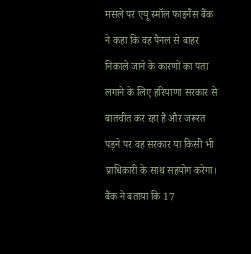मसले पर एयू स्मॉल फाइनैंस बैंक ने कहा कि वह पैनल से बाहर निकाले जाने के कारणों का पता लगाने के लिए हरियाणा सरकार से बातचीत कर रहा है और जरूरत पड़ने पर वह सरकार या किसी भी प्राधिकारी के साथ सहयोग करेगा।
बैंक ने बताया कि 17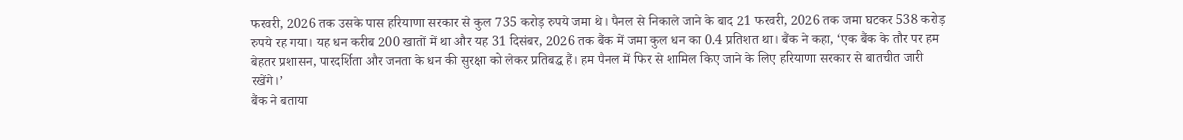फरवरी, 2026 तक उसके पास हरियाणा सरकार से कुल 735 करोड़ रुपये जमा थे। पैनल से निकाले जाने के बाद 21 फरवरी, 2026 तक जमा घटकर 538 करोड़ रुपये रह गया। यह धन करीब 200 खातों में था और यह 31 दिसंबर, 2026 तक बैंक में जमा कुल धन का 0.4 प्रतिशत था। बैंक ने कहा, ‘एक बैंक के तौर पर हम बेहतर प्रशासन, पारदर्शिता और जनता के धन की सुरक्षा को लेकर प्रतिबद्ध हैं। हम पैनल में फिर से शामिल किए जाने के लिए हरियाणा सरकार से बातचीत जारी रखेंगे।’
बैंक ने बताया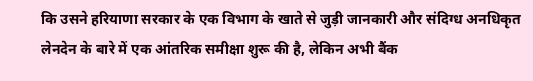कि उसने हरियाणा सरकार के एक विभाग के खाते से जुड़ी जानकारी और संदिग्ध अनधिकृत लेनदेन के बारे में एक आंतरिक समीक्षा शुरू की है, लेकिन अभी बैंक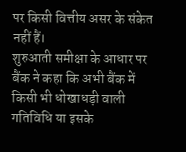पर किसी वित्तीय असर के संकेत नहीं हैं।
शुरुआती समीक्षा के आधार पर बैंक ने कहा कि अभी बैंक में किसी भी धोखाधड़ी वाली गतिविधि या इसके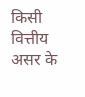किसी वित्तीय असर के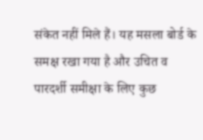संकेत नहीं मिले हैं। यह मसला बोर्ड के समक्ष रखा गया है और उचित व पारदर्शी समीक्षा के लिए कुछ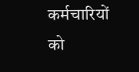कर्मचारियों को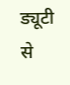ड्यूटी से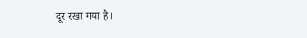दूर रखा गया है।